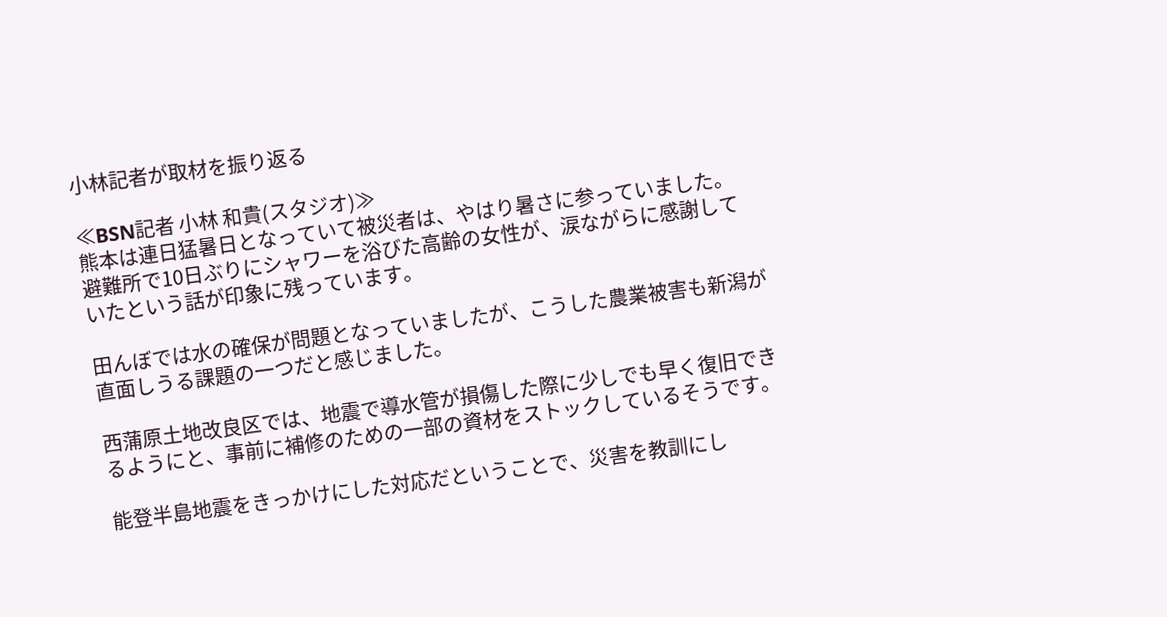小林記者が取材を振り返る

≪BSN記者 小林 和貴(スタジオ)≫
熊本は連日猛暑日となっていて被災者は、やはり暑さに参っていました。
避難所で10日ぶりにシャワーを浴びた高齢の女性が、涙ながらに感謝していたという話が印象に残っています。

田んぼでは水の確保が問題となっていましたが、こうした農業被害も新潟が直面しうる課題の一つだと感じました。

西蒲原土地改良区では、地震で導水管が損傷した際に少しでも早く復旧できるようにと、事前に補修のための一部の資材をストックしているそうです。

能登半島地震をきっかけにした対応だということで、災害を教訓にし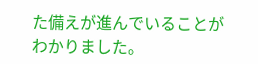た備えが進んでいることがわかりました。